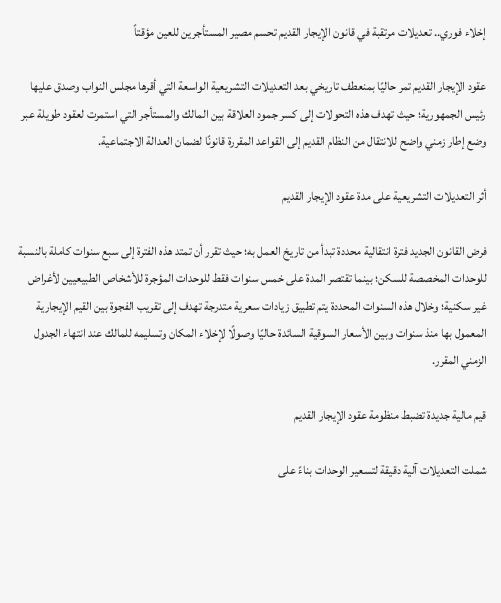إخلاء فوري.. تعديلات مرتقبة في قانون الإيجار القديم تحسم مصير المستأجرين للعين مؤقتاً

عقود الإيجار القديم تمر حاليًا بمنعطف تاريخي بعد التعديلات التشريعية الواسعة التي أقرها مجلس النواب وصدق عليها رئيس الجمهورية؛ حيث تهدف هذه التحولات إلى كسر جمود العلاقة بين المالك والمستأجر التي استمرت لعقود طويلة عبر وضع إطار زمني واضح للانتقال من النظام القديم إلى القواعد المقررة قانونًا لضمان العدالة الاجتماعية.

أثر التعديلات التشريعية على مدة عقود الإيجار القديم

فرض القانون الجديد فترة انتقالية محددة تبدأ من تاريخ العمل به؛ حيث تقرر أن تمتد هذه الفترة إلى سبع سنوات كاملة بالنسبة للوحدات المخصصة للسكن؛ بينما تقتصر المدة على خمس سنوات فقط للوحدات المؤجرة للأشخاص الطبيعيين لأغراض غير سكنية؛ وخلال هذه السنوات المحددة يتم تطبيق زيادات سعرية متدرجة تهدف إلى تقريب الفجوة بين القيم الإيجارية المعمول بها منذ سنوات وبين الأسعار السوقية السائدة حاليًا وصولًا لإخلاء المكان وتسليمه للمالك عند انتهاء الجدول الزمني المقرر.

قيم مالية جديدة تضبط منظومة عقود الإيجار القديم

شملت التعديلات آلية دقيقة لتسعير الوحدات بناءً على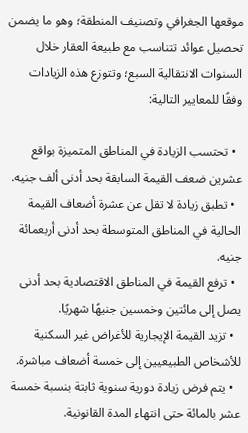موقعها الجغرافي وتصنيف المنطقة؛ وهو ما يضمن تحصيل عوائد تتناسب مع طبيعة العقار خلال السنوات الانتقالية السبع؛ وتتوزع هذه الزيادات وفقًا للمعايير التالية:

  • تحتسب الزيادة في المناطق المتميزة بواقع عشرين ضعف القيمة السابقة بحد أدنى ألف جنيه.
  • تطبق زيادة لا تقل عن عشرة أضعاف القيمة الحالية في المناطق المتوسطة بحد أدنى أربعمائة جنيه.
  • ترفع القيمة في المناطق الاقتصادية بحد أدنى يصل إلى مائتين وخمسين جنيهًا شهريًا.
  • تزيد القيمة الإيجارية للأغراض غير السكنية للأشخاص الطبيعيين إلى خمسة أضعاف مباشرة.
  • يتم فرض زيادة دورية سنوية ثابتة بنسبة خمسة عشر بالمائة حتى انتهاء المدة القانونية.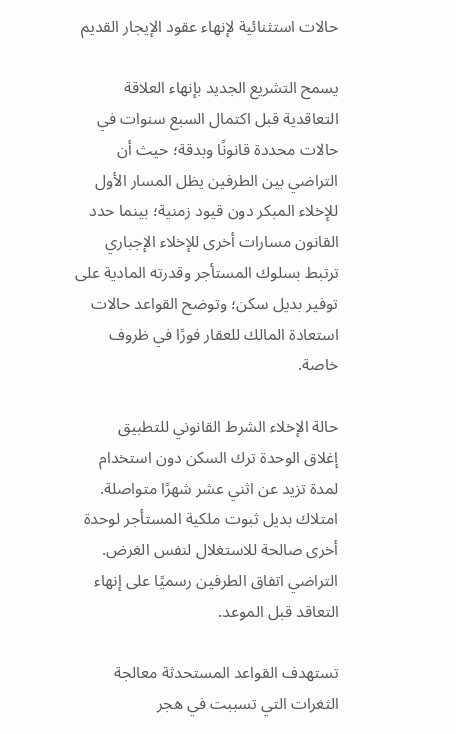حالات استثنائية لإنهاء عقود الإيجار القديم

يسمح التشريع الجديد بإنهاء العلاقة التعاقدية قبل اكتمال السبع سنوات في حالات محددة قانونًا وبدقة؛ حيث أن التراضي بين الطرفين يظل المسار الأول للإخلاء المبكر دون قيود زمنية؛ بينما حدد القانون مسارات أخرى للإخلاء الإجباري ترتبط بسلوك المستأجر وقدرته المادية على توفير بديل سكن؛ وتوضح القواعد حالات استعادة المالك للعقار فورًا في ظروف خاصة.

حالة الإخلاء الشرط القانوني للتطبيق
إغلاق الوحدة ترك السكن دون استخدام لمدة تزيد عن اثني عشر شهرًا متواصلة.
امتلاك بديل ثبوت ملكية المستأجر لوحدة أخرى صالحة للاستغلال لنفس الغرض.
التراضي اتفاق الطرفين رسميًا على إنهاء التعاقد قبل الموعد.

تستهدف القواعد المستحدثة معالجة الثغرات التي تسببت في هجر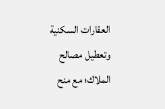العقارات السكنية وتعطيل مصالح الملاك؛ مع منح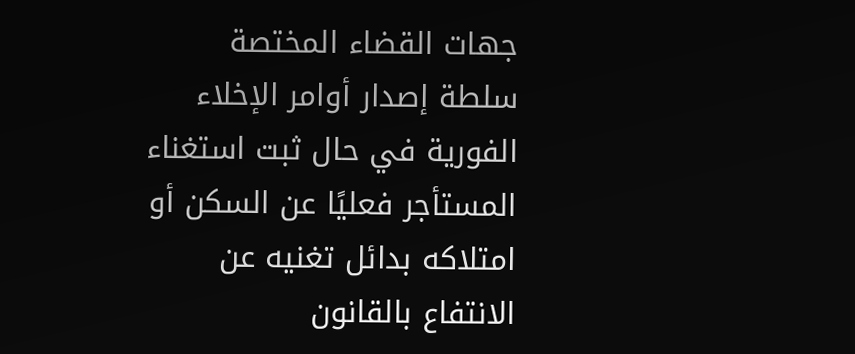جهات القضاء المختصة سلطة إصدار أوامر الإخلاء الفورية في حال ثبت استغناء المستأجر فعليًا عن السكن أو امتلاكه بدائل تغنيه عن الانتفاع بالقانون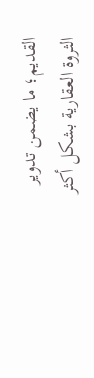القديم؛ ما يضمن تدوير الثروة العقارية بشكل أكثر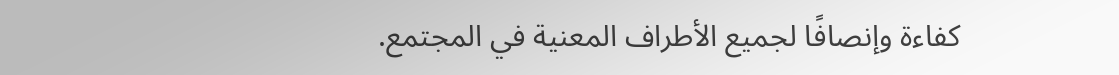كفاءة وإنصافًا لجميع الأطراف المعنية في المجتمع.